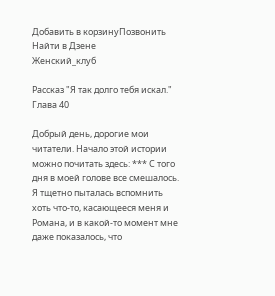Добавить в корзинуПозвонить
Найти в Дзене
Женский_клуб

Рассказ "Я так долго тебя искал." Глава 40

Добрый день, дорогие мои читатели. Начало этой истории можно почитать здесь: *** С того дня в моей голове все смешалось. Я тщетно пыталась вспомнить хоть что-то, касающееся меня и Романа, и в какой-то момент мне даже показалось, что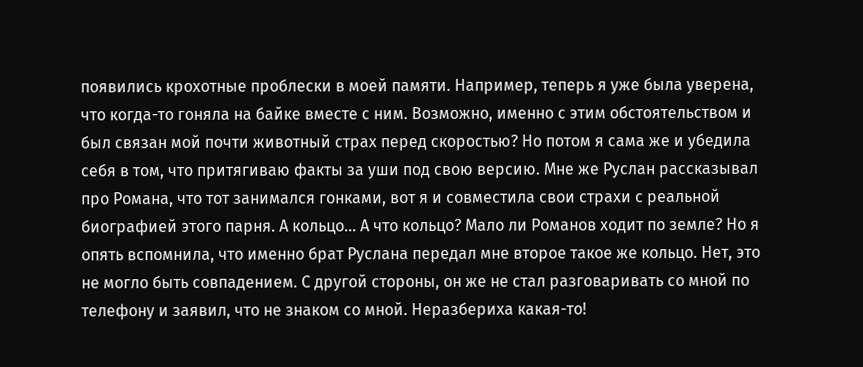появились крохотные проблески в моей памяти. Например, теперь я уже была уверена, что когда-то гоняла на байке вместе с ним. Возможно, именно с этим обстоятельством и был связан мой почти животный страх перед скоростью? Но потом я сама же и убедила себя в том, что притягиваю факты за уши под свою версию. Мне же Руслан рассказывал про Романа, что тот занимался гонками, вот я и совместила свои страхи с реальной биографией этого парня. А кольцо... А что кольцо? Мало ли Романов ходит по земле? Но я опять вспомнила, что именно брат Руслана передал мне второе такое же кольцо. Нет, это не могло быть совпадением. С другой стороны, он же не стал разговаривать со мной по телефону и заявил, что не знаком со мной. Неразбериха какая-то!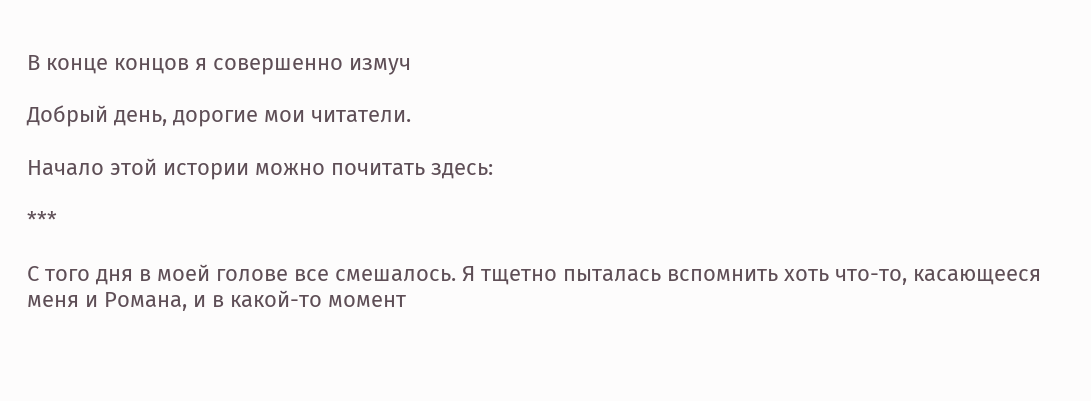В конце концов я совершенно измуч

Добрый день, дорогие мои читатели.

Начало этой истории можно почитать здесь:

***

С того дня в моей голове все смешалось. Я тщетно пыталась вспомнить хоть что-то, касающееся меня и Романа, и в какой-то момент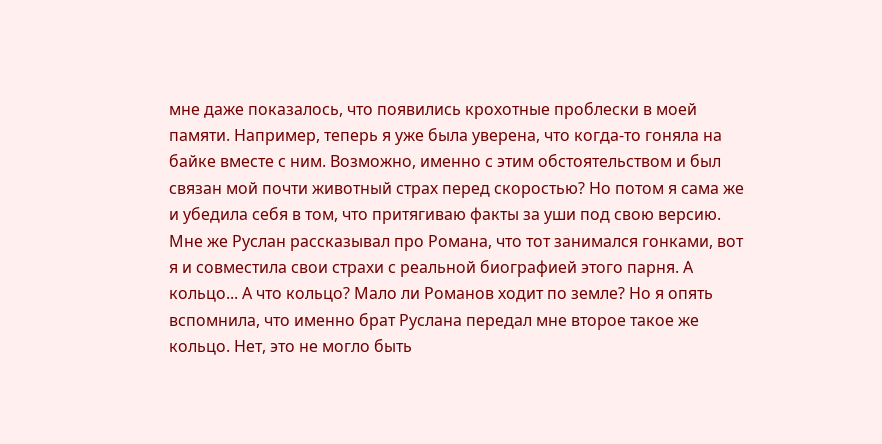мне даже показалось, что появились крохотные проблески в моей памяти. Например, теперь я уже была уверена, что когда-то гоняла на байке вместе с ним. Возможно, именно с этим обстоятельством и был связан мой почти животный страх перед скоростью? Но потом я сама же и убедила себя в том, что притягиваю факты за уши под свою версию. Мне же Руслан рассказывал про Романа, что тот занимался гонками, вот я и совместила свои страхи с реальной биографией этого парня. А кольцо... А что кольцо? Мало ли Романов ходит по земле? Но я опять вспомнила, что именно брат Руслана передал мне второе такое же кольцо. Нет, это не могло быть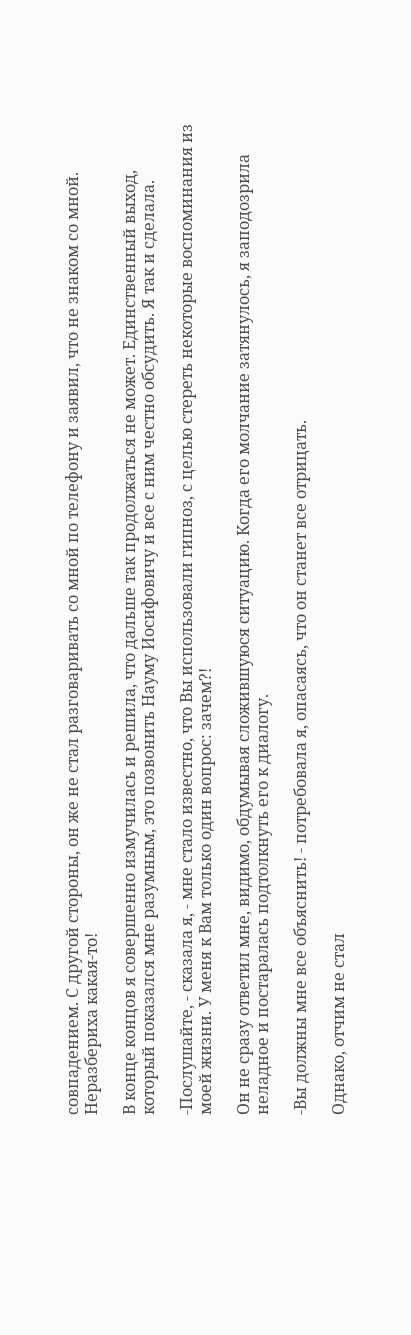совпадением. С другой стороны, он же не стал разговаривать со мной по телефону и заявил, что не знаком со мной. Неразбериха какая-то!

В конце концов я совершенно измучилась и решила, что дальше так продолжаться не может. Единственный выход, который показался мне разумным, это позвонить Науму Иосифовичу и все с ним честно обсудить. Я так и сделала.

-Послушайте, - сказала я, - мне стало известно, что Вы использовали гипноз, с целью стереть некоторые воспоминания из моей жизни. У меня к Вам только один вопрос: зачем?!

Он не сразу ответил мне, видимо, обдумывая сложившуюся ситуацию. Когда его молчание затянулось, я заподозрила неладное и постаралась подтолкнуть его к диалогу.

-Вы должны мне все объяснить! - потребовала я, опасаясь, что он станет все отрицать.

Однако, отчим не стал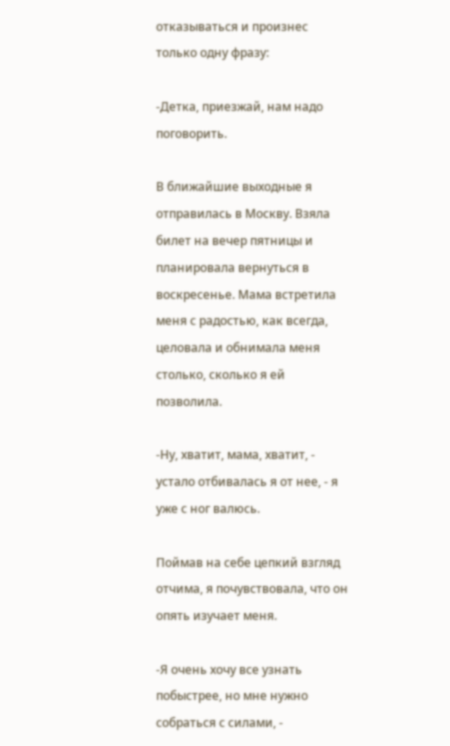отказываться и произнес только одну фразу:

-Детка, приезжай, нам надо поговорить.

В ближайшие выходные я отправилась в Москву. Взяла билет на вечер пятницы и планировала вернуться в воскресенье. Мама встретила меня с радостью, как всегда, целовала и обнимала меня столько, сколько я ей позволила.

-Ну, хватит, мама, хватит, - устало отбивалась я от нее, - я уже с ног валюсь.

Поймав на себе цепкий взгляд отчима, я почувствовала, что он опять изучает меня.

-Я очень хочу все узнать побыстрее, но мне нужно собраться с силами, -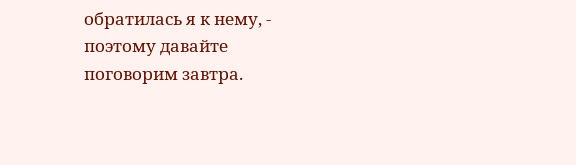обратилась я к нему, - поэтому давайте поговорим завтра.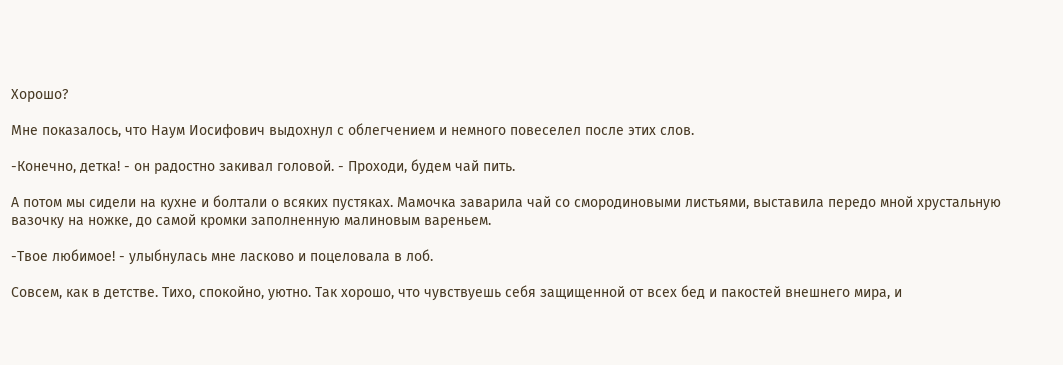Хорошо?

Мне показалось, что Наум Иосифович выдохнул с облегчением и немного повеселел после этих слов.

-Конечно, детка! - он радостно закивал головой. - Проходи, будем чай пить.

А потом мы сидели на кухне и болтали о всяких пустяках. Мамочка заварила чай со смородиновыми листьями, выставила передо мной хрустальную вазочку на ножке, до самой кромки заполненную малиновым вареньем.

-Твое любимое! - улыбнулась мне ласково и поцеловала в лоб.

Совсем, как в детстве. Тихо, спокойно, уютно. Так хорошо, что чувствуешь себя защищенной от всех бед и пакостей внешнего мира, и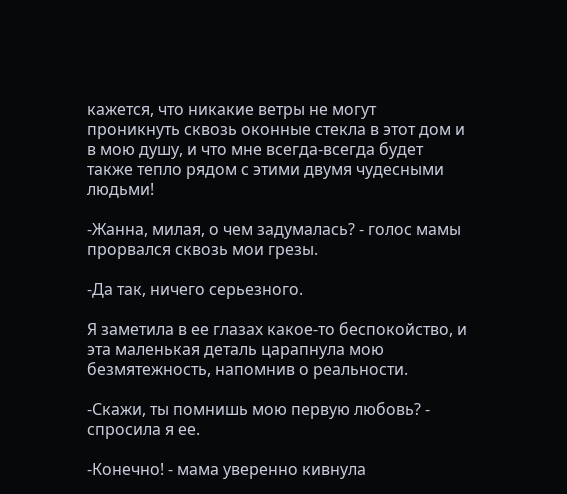кажется, что никакие ветры не могут проникнуть сквозь оконные стекла в этот дом и в мою душу, и что мне всегда-всегда будет также тепло рядом с этими двумя чудесными людьми!

-Жанна, милая, о чем задумалась? - голос мамы прорвался сквозь мои грезы.

-Да так, ничего серьезного.

Я заметила в ее глазах какое-то беспокойство, и эта маленькая деталь царапнула мою безмятежность, напомнив о реальности.

-Скажи, ты помнишь мою первую любовь? - спросила я ее.

-Конечно! - мама уверенно кивнула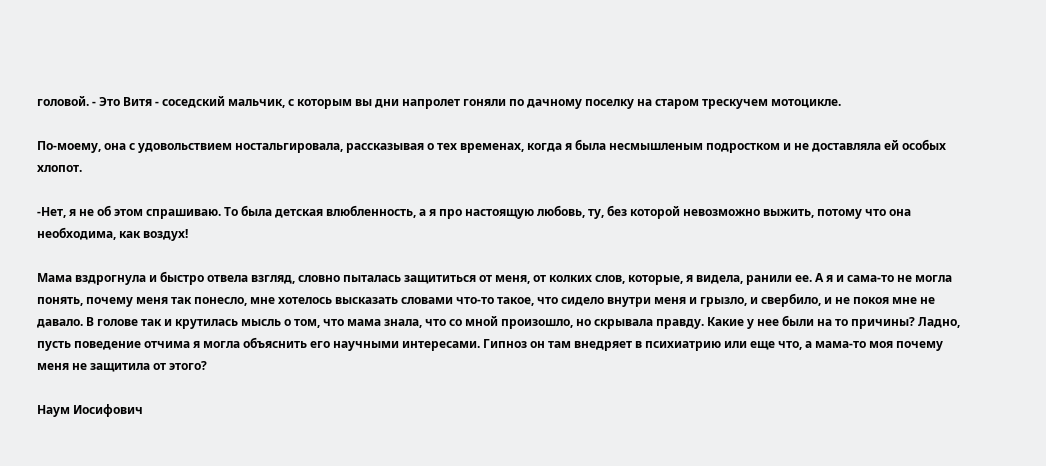головой. - Это Витя - соседский мальчик, с которым вы дни напролет гоняли по дачному поселку на старом трескучем мотоцикле.

По-моему, она с удовольствием ностальгировала, рассказывая о тех временах, когда я была несмышленым подростком и не доставляла ей особых хлопот.

-Нет, я не об этом спрашиваю. То была детская влюбленность, а я про настоящую любовь, ту, без которой невозможно выжить, потому что она необходима, как воздух!

Мама вздрогнула и быстро отвела взгляд, словно пыталась защититься от меня, от колких слов, которые, я видела, ранили ее. А я и сама-то не могла понять, почему меня так понесло, мне хотелось высказать словами что-то такое, что сидело внутри меня и грызло, и свербило, и не покоя мне не давало. В голове так и крутилась мысль о том, что мама знала, что со мной произошло, но скрывала правду. Какие у нее были на то причины? Ладно, пусть поведение отчима я могла объяснить его научными интересами. Гипноз он там внедряет в психиатрию или еще что, а мама-то моя почему меня не защитила от этого?

Наум Иосифович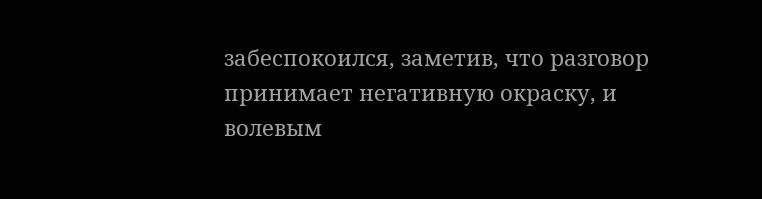забеспокоился, заметив, что разговор принимает негативную окраску, и волевым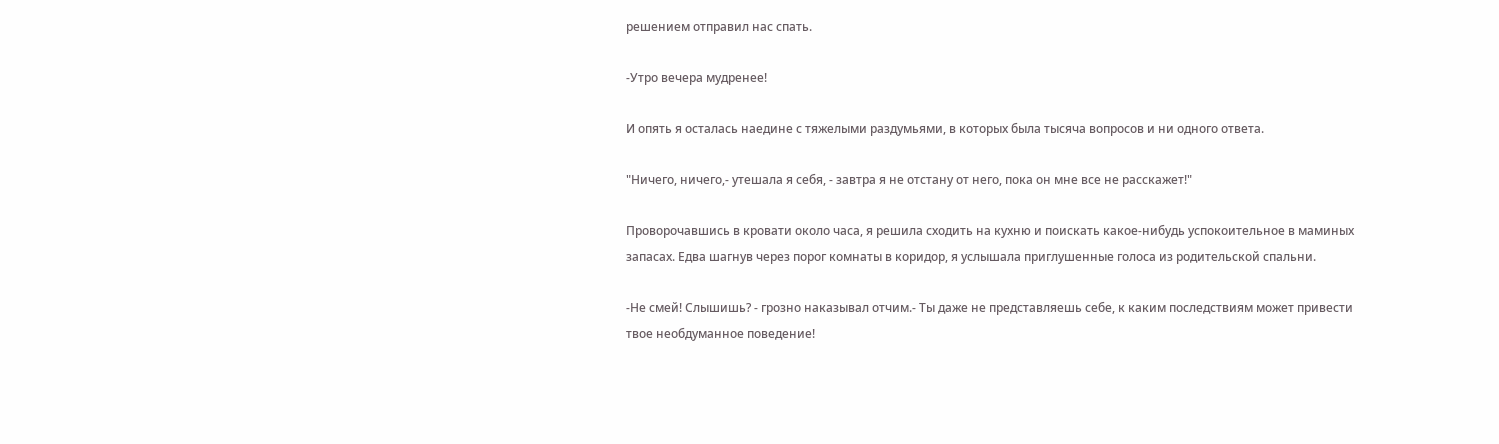решением отправил нас спать.

-Утро вечера мудренее!

И опять я осталась наедине с тяжелыми раздумьями, в которых была тысяча вопросов и ни одного ответа.

"Ничего, ничего,- утешала я себя, - завтра я не отстану от него, пока он мне все не расскажет!"

Проворочавшись в кровати около часа, я решила сходить на кухню и поискать какое-нибудь успокоительное в маминых запасах. Едва шагнув через порог комнаты в коридор, я услышала приглушенные голоса из родительской спальни.

-Не смей! Слышишь? - грозно наказывал отчим.- Ты даже не представляешь себе, к каким последствиям может привести твое необдуманное поведение!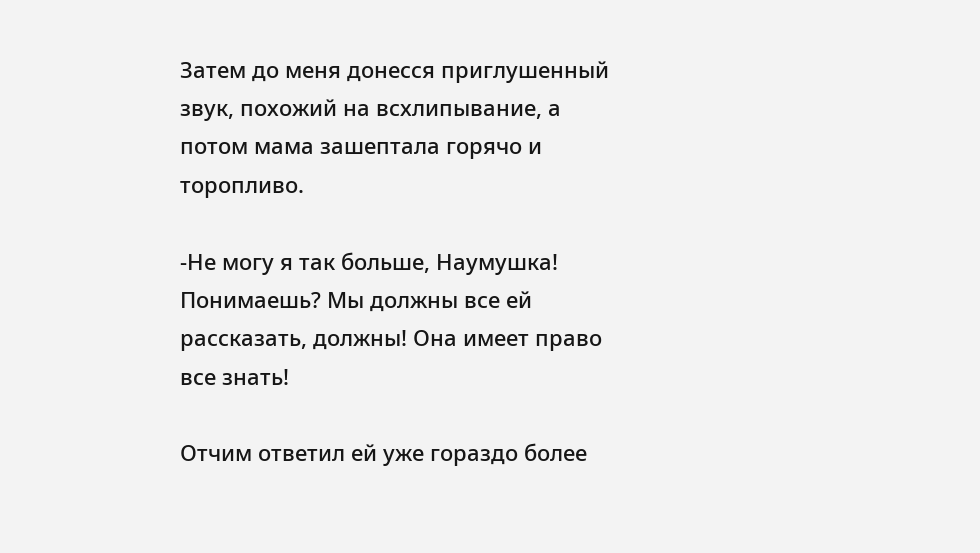Затем до меня донесся приглушенный звук, похожий на всхлипывание, а потом мама зашептала горячо и торопливо.

-Не могу я так больше, Наумушка! Понимаешь? Мы должны все ей рассказать, должны! Она имеет право все знать!

Отчим ответил ей уже гораздо более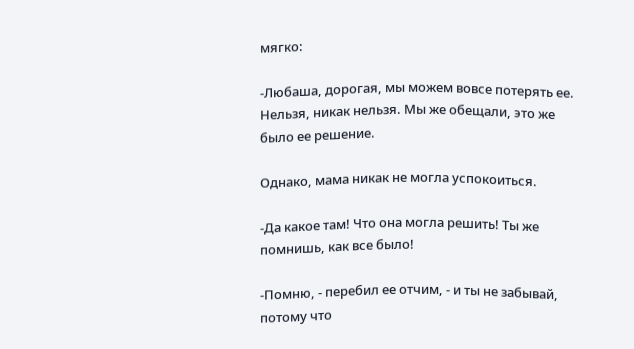мягко:

-Любаша, дорогая, мы можем вовсе потерять ее. Нельзя, никак нельзя. Мы же обещали, это же было ее решение.

Однако, мама никак не могла успокоиться.

-Да какое там! Что она могла решить! Ты же помнишь, как все было!

-Помню, - перебил ее отчим, - и ты не забывай, потому что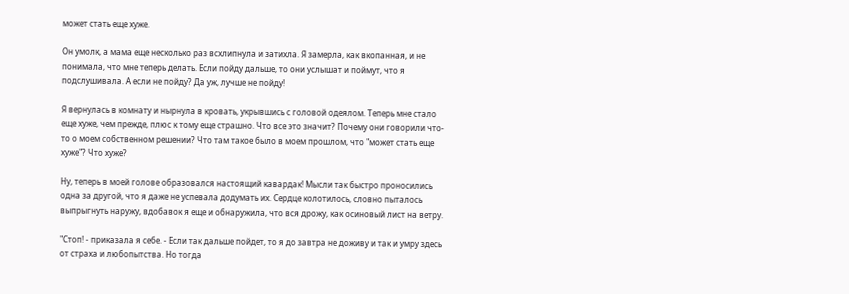может стать еще хуже.

Он умолк, а мама еще несколько раз всхлипнула и затихла. Я замерла, как вкопанная, и не понимала, что мне теперь делать. Если пойду дальше, то они услышат и поймут, что я подслушивала. А если не пойду? Да уж, лучше не пойду!

Я вернулась в комнату и нырнула в кровать, укрывшись с головой одеялом. Теперь мне стало еще хуже, чем прежде, плюс к тому еще страшно. Что все это значит? Почему они говорили что-то о моем собственном решении? Что там такое было в моем прошлом, что "может стать еще хуже"? Что хуже?

Ну, теперь в моей голове образовался настоящий кавардак! Мысли так быстро проносились одна за другой, что я даже не успевала додумать их. Сердце колотилось, словно пыталось выпрыгнуть наружу, вдобавок я еще и обнаружила, что вся дрожу, как осиновый лист на ветру.

"Стоп! - приказала я себе. - Если так дальше пойдет, то я до завтра не доживу и так и умру здесь от страха и любопытства. Но тогда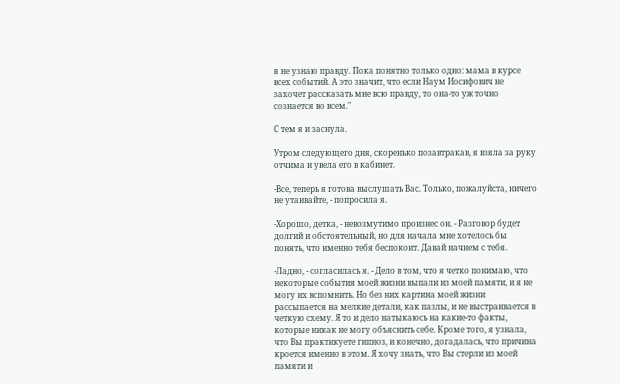я не узнаю правду. Пока понятно только одно: мама в курсе всех событий. А это значит, что если Наум Иосифович не захочет рассказать мне всю правду, то она-то уж точно сознается во всем."

С тем я и заснула.

Утром следующего дня, скоренько позавтракав, я взяла за руку отчима и увела его в кабинет.

-Все, теперь я готова выслушать Вас. Только, пожалуйста, ничего не утаивайте, - попросила я.

-Хорошо, детка, - невозмутимо произнес он. - Разговор будет долгий и обстоятельный, но для начала мне хотелось бы понять, что именно тебя беспокоит. Давай начнем с тебя.

-Ладно, - согласилась я. - Дело в том, что я четко понимаю, что некоторые события моей жизни выпали из моей памяти, и я не могу их вспомнить. Но без них картина моей жизни рассыпается на мелкие детали, как пазлы, и не выстраивается в четкую схему. Я то и дело натыкаюсь на какие-то факты, которые никак не могу объяснить себе. Кроме того, я узнала, что Вы практикуете гипноз, и конечно, догадалась, что причина кроется именно в этом. Я хочу знать, что Вы стерли из моей памяти и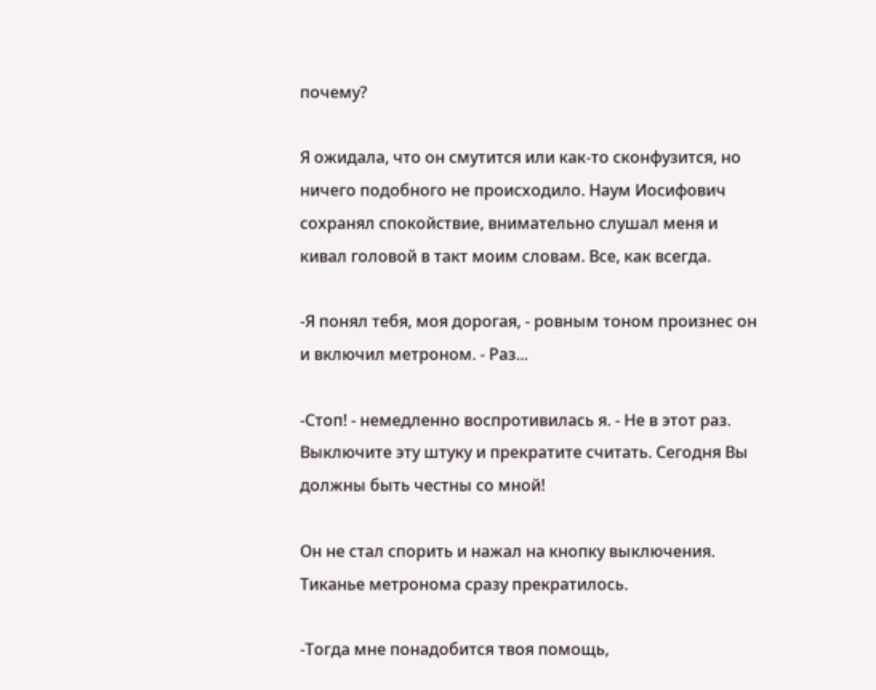почему?

Я ожидала, что он смутится или как-то сконфузится, но ничего подобного не происходило. Наум Иосифович сохранял спокойствие, внимательно слушал меня и кивал головой в такт моим словам. Все, как всегда.

-Я понял тебя, моя дорогая, - ровным тоном произнес он и включил метроном. - Раз...

-Стоп! - немедленно воспротивилась я. - Не в этот раз. Выключите эту штуку и прекратите считать. Сегодня Вы должны быть честны со мной!

Он не стал спорить и нажал на кнопку выключения. Тиканье метронома сразу прекратилось.

-Тогда мне понадобится твоя помощь,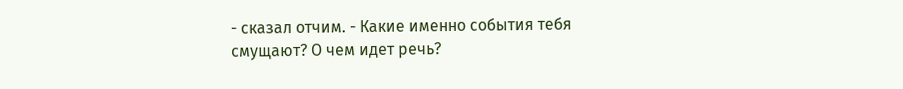- сказал отчим. - Какие именно события тебя смущают? О чем идет речь?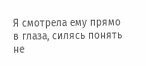Я смотрела ему прямо в глаза, силясь понять не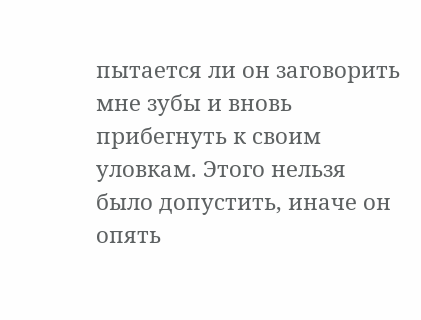пытается ли он заговорить мне зубы и вновь прибегнуть к своим уловкам. Этого нельзя было допустить, иначе он опять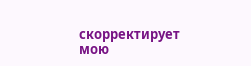скорректирует мою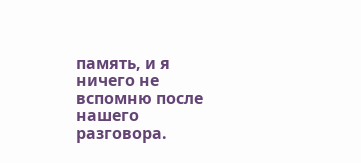память, и я ничего не вспомню после нашего разговора.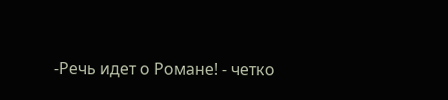-Речь идет о Романе! - четко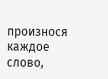произнося каждое слово,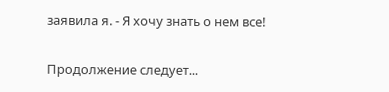заявила я. - Я хочу знать о нем все!

Продолжение следует...